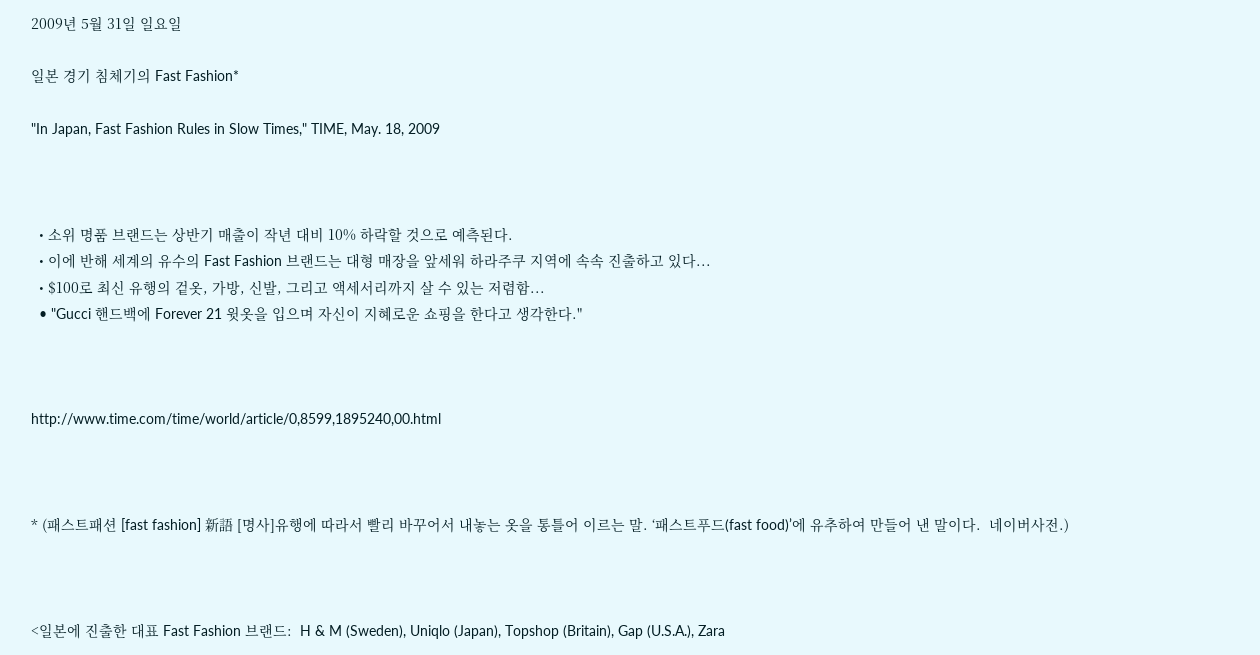2009년 5월 31일 일요일

일본 경기 침체기의 Fast Fashion*

"In Japan, Fast Fashion Rules in Slow Times," TIME, May. 18, 2009



  • 소위 명품 브랜드는 상반기 매출이 작년 대비 10% 하락할 것으로 예측된다.
  • 이에 반해 세계의 유수의 Fast Fashion 브랜드는 대형 매장을 앞세워 하라주쿠 지역에 속속 진출하고 있다...
  • $100로 최신 유행의 겉옷, 가방, 신발, 그리고 액세서리까지 살 수 있는 저렴함...
  • "Gucci 핸드백에 Forever 21 윗옷을 입으며 자신이 지혜로운 쇼핑을 한다고 생각한다."



http://www.time.com/time/world/article/0,8599,1895240,00.html



* (패스트패션 [fast fashion] 新語 [명사]유행에 따라서 빨리 바꾸어서 내놓는 옷을 통틀어 이르는 말. ‘패스트푸드(fast food)’에 유추하여 만들어 낸 말이다.  네이버사전.)



<일본에 진출한 대표 Fast Fashion 브랜드:  H & M (Sweden), Uniqlo (Japan), Topshop (Britain), Gap (U.S.A.), Zara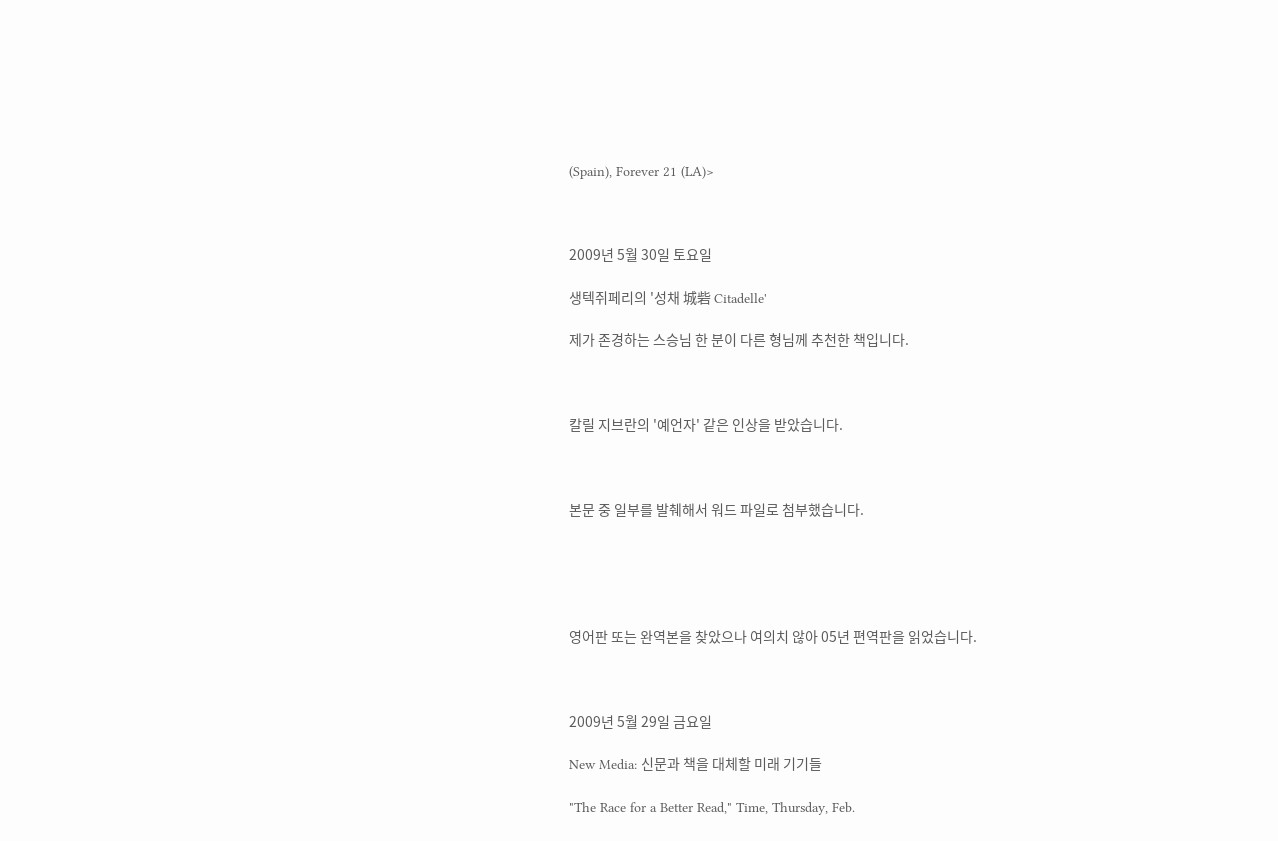(Spain), Forever 21 (LA)>



2009년 5월 30일 토요일

생텍쥐페리의 '성채 城砦 Citadelle'

제가 존경하는 스승님 한 분이 다른 형님께 추천한 책입니다.



칼릴 지브란의 '예언자' 같은 인상을 받았습니다.



본문 중 일부를 발췌해서 워드 파일로 첨부했습니다.





영어판 또는 완역본을 찾았으나 여의치 않아 05년 편역판을 읽었습니다.



2009년 5월 29일 금요일

New Media: 신문과 책을 대체할 미래 기기들

"The Race for a Better Read," Time, Thursday, Feb.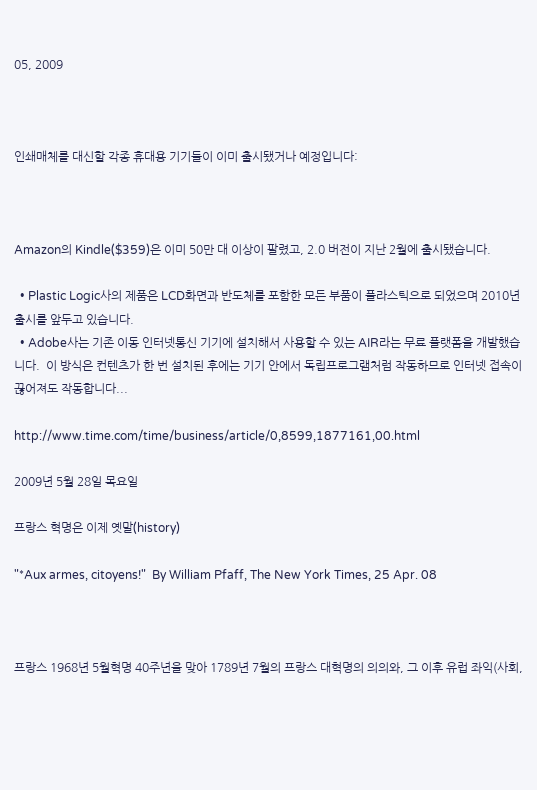05, 2009



인쇄매체를 대신할 각종 휴대용 기기들이 이미 출시됐거나 예정입니다:



Amazon의 Kindle($359)은 이미 50만 대 이상이 팔렸고, 2.0 버전이 지난 2월에 출시됐습니다.

  • Plastic Logic사의 제품은 LCD화면과 반도체를 포함한 모든 부품이 플라스틱으로 되었으며 2010년 출시를 앞두고 있습니다.
  • Adobe사는 기존 이동 인터넷통신 기기에 설치해서 사용할 수 있는 AIR라는 무료 플랫폼을 개발했습니다.  이 방식은 컨텐츠가 한 번 설치된 후에는 기기 안에서 독립프로그램처럼 작동하므로 인터넷 접속이 끊어져도 작동합니다...

http://www.time.com/time/business/article/0,8599,1877161,00.html

2009년 5월 28일 목요일

프랑스 혁명은 이제 옛말(history)

"*Aux armes, citoyens!"  By William Pfaff, The New York Times, 25 Apr. 08



프랑스 1968년 5월혁명 40주년을 맞아 1789년 7월의 프랑스 대혁명의 의의와, 그 이후 유럽 좌익(사회,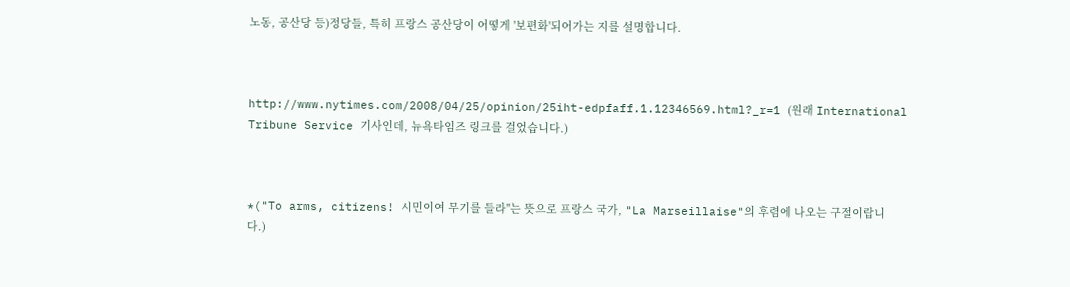노동, 공산당 등)정당들, 특히 프랑스 공산당이 어떻게 '보편화'되어가는 지를 설명합니다.



http://www.nytimes.com/2008/04/25/opinion/25iht-edpfaff.1.12346569.html?_r=1 (원래 International Tribune Service 기사인데, 뉴욕타임즈 링크를 걸었습니다.)



*("To arms, citizens! 시민이여 무기를 들라"는 뜻으로 프랑스 국가, "La Marseillaise"의 후렴에 나오는 구절이랍니다.)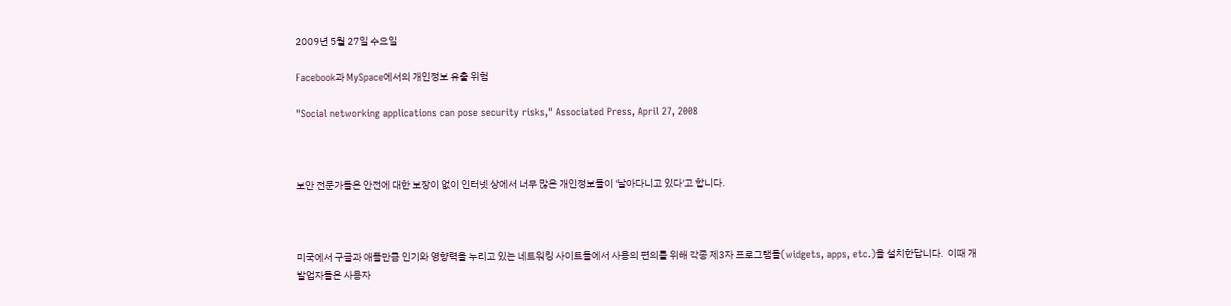2009년 5월 27일 수요일

Facebook과 MySpace에서의 개인정보 유출 위험

"Social networking applications can pose security risks," Associated Press, April 27, 2008



보안 전문가들은 안전에 대한 보장이 없이 인터넷 상에서 너무 많은 개인정보들이 '날아다니고 있다'고 합니다.



미국에서 구글과 애플만큼 인기와 영향력을 누리고 있는 네트워킹 사이트들에서 사용의 편의를 위해 각종 제3자 프로그램들(widgets, apps, etc.)을 설치한답니다.  이때 개발업자들은 사용자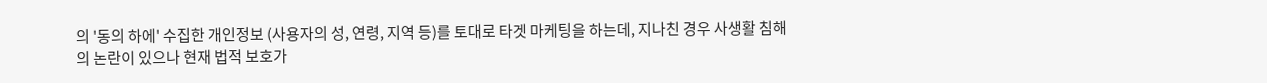의 '동의 하에' 수집한 개인정보 (사용자의 성, 연령, 지역 등)를 토대로 타겟 마케팅을 하는데, 지나친 경우 사생활 침해의 논란이 있으나 현재 법적 보호가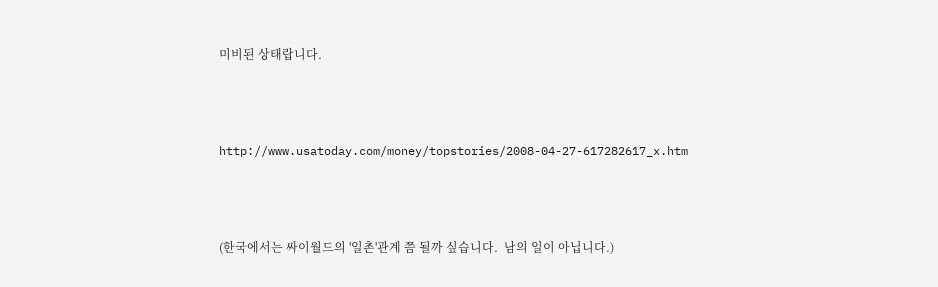미비된 상태랍니다.



http://www.usatoday.com/money/topstories/2008-04-27-617282617_x.htm



(한국에서는 싸이월드의 '일촌'관계 쯤 될까 싶습니다.  남의 일이 아닙니다.)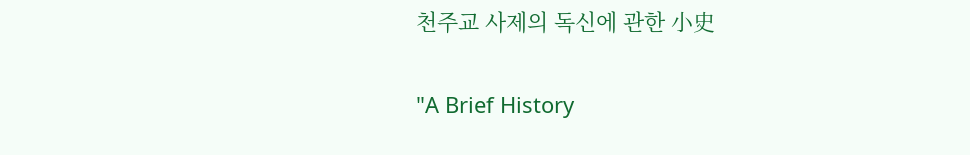천주교 사제의 독신에 관한 小史

"A Brief History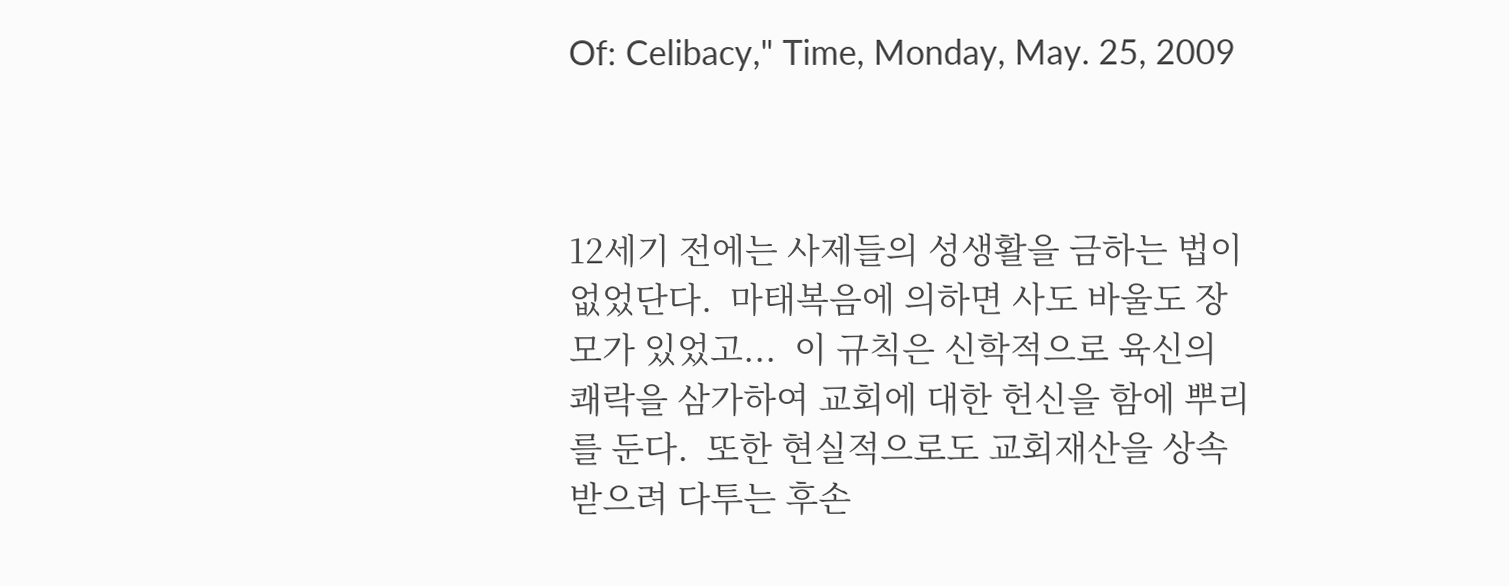Of: Celibacy," Time, Monday, May. 25, 2009



12세기 전에는 사제들의 성생활을 금하는 법이 없었단다.  마태복음에 의하면 사도 바울도 장모가 있었고...  이 규칙은 신학적으로 육신의 쾌락을 삼가하여 교회에 대한 헌신을 함에 뿌리를 둔다.  또한 현실적으로도 교회재산을 상속받으려 다투는 후손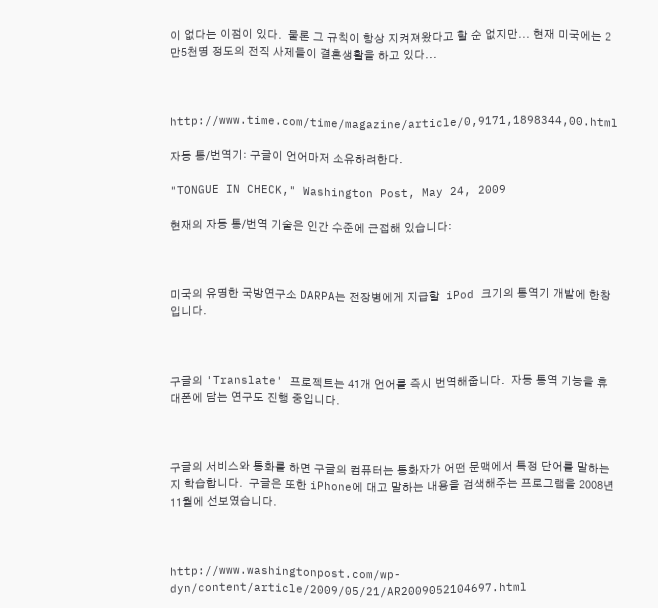이 없다는 이점이 있다.  물론 그 규칙이 항상 지켜져왔다고 할 순 없지만... 현재 미국에는 2만5천명 정도의 전직 사제들이 결혼생활을 하고 있다...



http://www.time.com/time/magazine/article/0,9171,1898344,00.html

자동 통/번역기: 구글이 언어마저 소유하려한다.

"TONGUE IN CHECK," Washington Post, May 24, 2009

현재의 자동 통/번역 기술은 인간 수준에 근접해 있습니다:



미국의 유명한 국방연구소 DARPA는 전장병에게 지급할  iPod 크기의 통역기 개발에 한창입니다.



구글의 'Translate' 프로젝트는 41개 언어를 즉시 번역해줍니다.  자동 통역 기능을 휴대폰에 담는 연구도 진행 중입니다.



구글의 서비스와 통화를 하면 구글의 컴퓨터는 통화자가 어떤 문맥에서 특정 단어를 말하는 지 학습합니다.  구글은 또한 iPhone에 대고 말하는 내용을 검색해주는 프로그램을 2008년 11월에 선보였습니다.



http://www.washingtonpost.com/wp-dyn/content/article/2009/05/21/AR2009052104697.html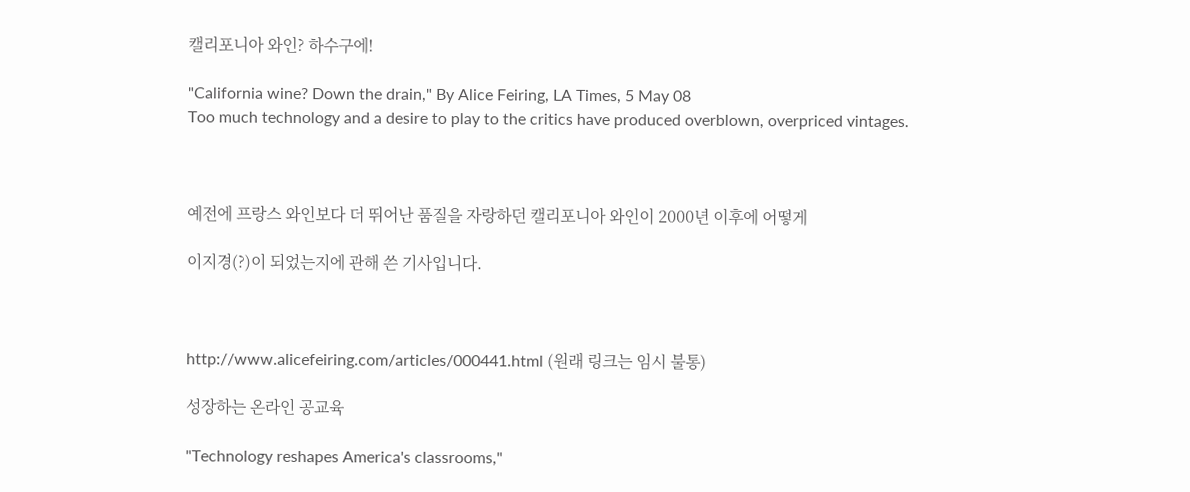캘리포니아 와인? 하수구에!

"California wine? Down the drain," By Alice Feiring, LA Times, 5 May 08
Too much technology and a desire to play to the critics have produced overblown, overpriced vintages.



예전에 프랑스 와인보다 더 뛰어난 품질을 자랑하던 캘리포니아 와인이 2000년 이후에 어떻게

이지경(?)이 되었는지에 관해 쓴 기사입니다.



http://www.alicefeiring.com/articles/000441.html (원래 링크는 임시 불통)

성장하는 온라인 공교육

"Technology reshapes America's classrooms,"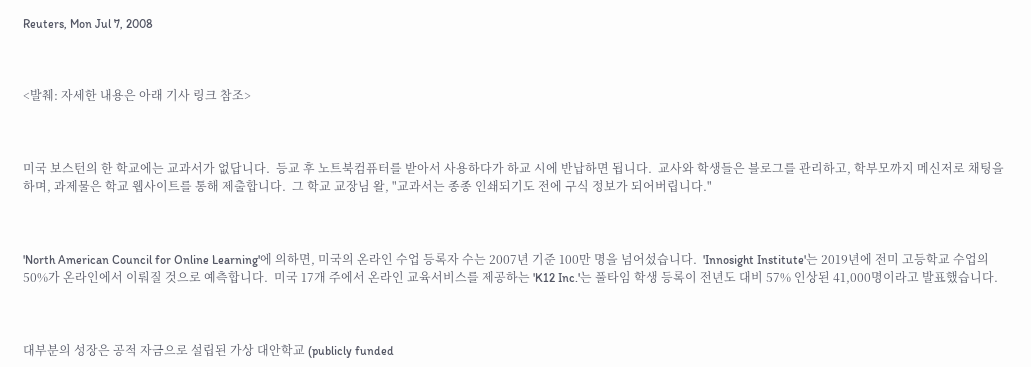Reuters, Mon Jul 7, 2008



<발췌: 자세한 내용은 아래 기사 링크 참조>



미국 보스턴의 한 학교에는 교과서가 없답니다.  등교 후 노트북컴퓨터를 받아서 사용하다가 하교 시에 반납하면 됩니다.  교사와 학생들은 블로그를 관리하고, 학부모까지 메신저로 채팅을 하며, 과제물은 학교 웹사이트를 통해 제출합니다.  그 학교 교장님 왈, "교과서는 종종 인쇄되기도 전에 구식 정보가 되어버립니다."



'North American Council for Online Learning'에 의하면, 미국의 온라인 수업 등록자 수는 2007년 기준 100만 명을 넘어섰습니다.  'Innosight Institute'는 2019년에 전미 고등학교 수업의 50%가 온라인에서 이뤄질 것으로 예측합니다.  미국 17개 주에서 온라인 교육서비스를 제공하는 'K12 Inc.'는 풀타임 학생 등록이 전년도 대비 57% 인상된 41,000명이라고 발표했습니다.



대부분의 성장은 공적 자금으로 설립된 가상 대안학교 (publicly funded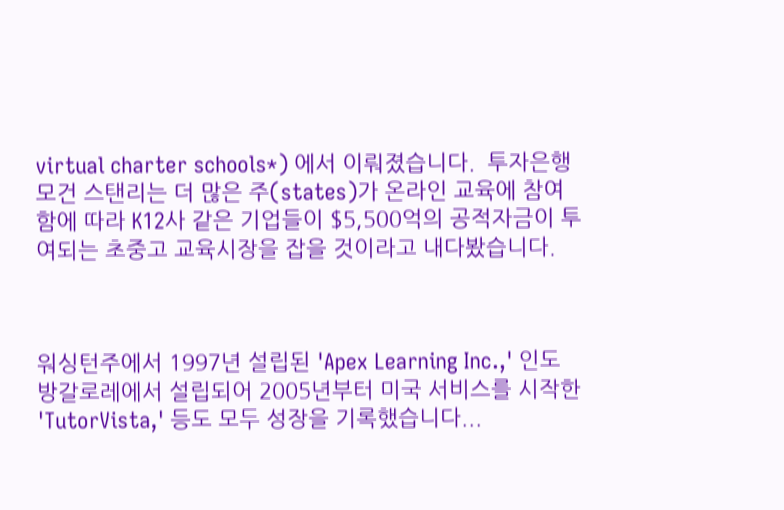virtual charter schools*) 에서 이뤄졌습니다.  투자은행 모건 스탠리는 더 많은 주(states)가 온라인 교육에 참여함에 따라 K12사 같은 기업들이 $5,500억의 공적자금이 투여되는 초중고 교육시장을 잡을 것이라고 내다봤습니다.



워싱턴주에서 1997년 설립된 'Apex Learning Inc.,' 인도 방갈로레에서 설립되어 2005년부터 미국 서비스를 시작한 'TutorVista,' 등도 모두 성장을 기록했습니다...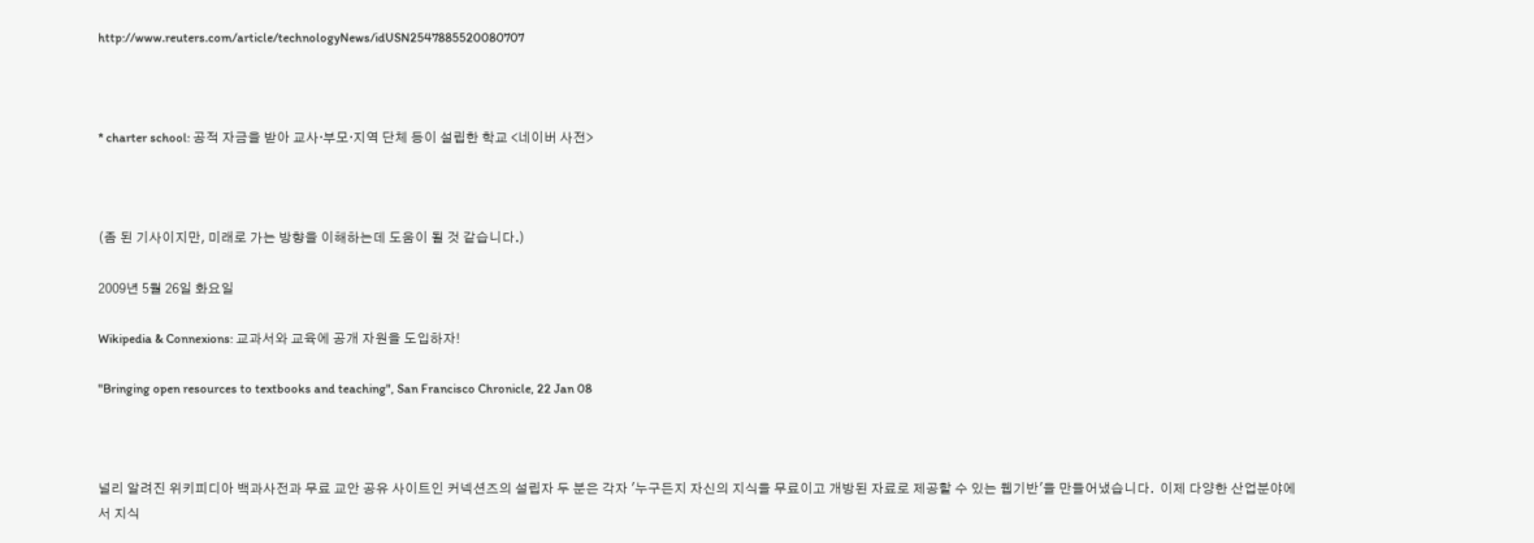http://www.reuters.com/article/technologyNews/idUSN2547885520080707



* charter school: 공적 자금을 받아 교사·부모·지역 단체 등이 설립한 학교 <네이버 사전>



(좀 된 기사이지만, 미래로 가는 방향을 이해하는데 도움이 될 것 같습니다.)

2009년 5월 26일 화요일

Wikipedia & Connexions: 교과서와 교육에 공개 자원을 도입하자!

"Bringing open resources to textbooks and teaching", San Francisco Chronicle, 22 Jan 08



널리 알려진 위키피디아 백과사전과 무료 교안 공유 사이트인 커넥션즈의 설립자 두 분은 각자 '누구든지 자신의 지식을 무료이고 개방된 자료로 제공할 수 있는 웹기반'을 만들어냈습니다.  이제 다양한 산업분야에서 지식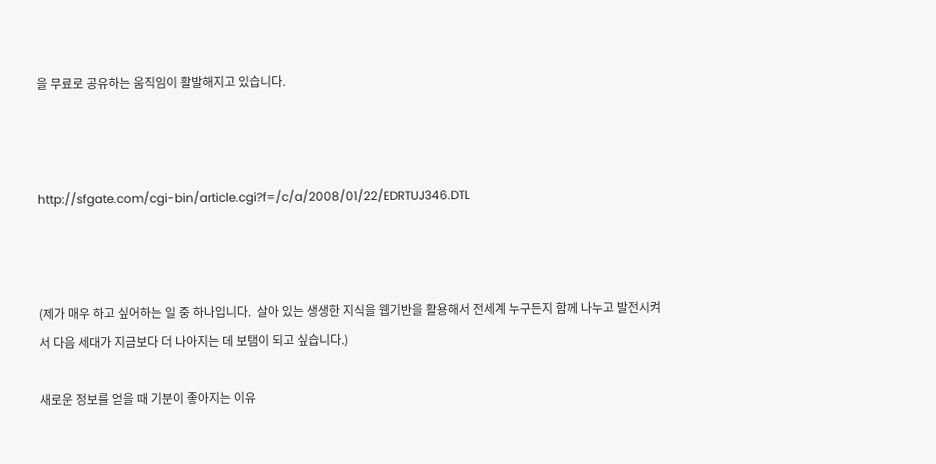을 무료로 공유하는 움직임이 활발해지고 있습니다.



http://sfgate.com/cgi-bin/article.cgi?f=/c/a/2008/01/22/EDRTUJ346.DTL



(제가 매우 하고 싶어하는 일 중 하나입니다.  살아 있는 생생한 지식을 웹기반을 활용해서 전세계 누구든지 함께 나누고 발전시켜서 다음 세대가 지금보다 더 나아지는 데 보탬이 되고 싶습니다.)

새로운 정보를 얻을 때 기분이 좋아지는 이유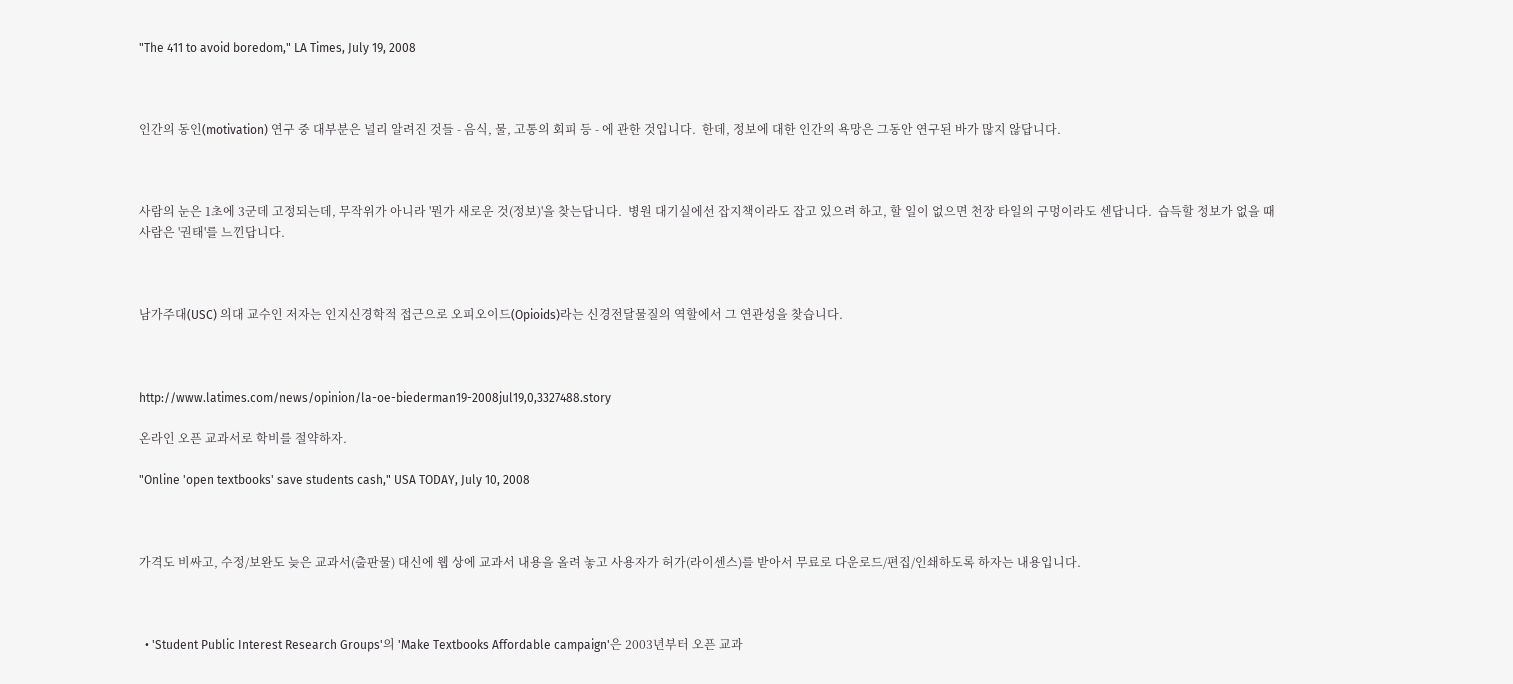"The 411 to avoid boredom," LA Times, July 19, 2008



인간의 동인(motivation) 연구 중 대부분은 널리 알려진 것들 - 음식, 물, 고통의 회피 등 - 에 관한 것입니다.  한데, 정보에 대한 인간의 욕망은 그동안 연구된 바가 많지 않답니다.



사람의 눈은 1초에 3군데 고정되는데, 무작위가 아니라 '뭔가 새로운 것(정보)'을 찾는답니다.  병원 대기실에선 잡지책이라도 잡고 있으려 하고, 할 일이 없으면 천장 타일의 구멍이라도 센답니다.  습득할 정보가 없을 때 사람은 '권태'를 느낀답니다.



남가주대(USC) 의대 교수인 저자는 인지신경학적 접근으로 오피오이드(Opioids)라는 신경전달물질의 역할에서 그 연관성을 찾습니다.



http://www.latimes.com/news/opinion/la-oe-biederman19-2008jul19,0,3327488.story

온라인 오픈 교과서로 학비를 절약하자.

"Online 'open textbooks' save students cash," USA TODAY, July 10, 2008



가격도 비싸고, 수정/보완도 늦은 교과서(출판물) 대신에 웹 상에 교과서 내용을 올려 놓고 사용자가 허가(라이센스)를 받아서 무료로 다운로드/편집/인쇄하도록 하자는 내용입니다.



  • 'Student Public Interest Research Groups'의 'Make Textbooks Affordable campaign'은 2003년부터 오픈 교과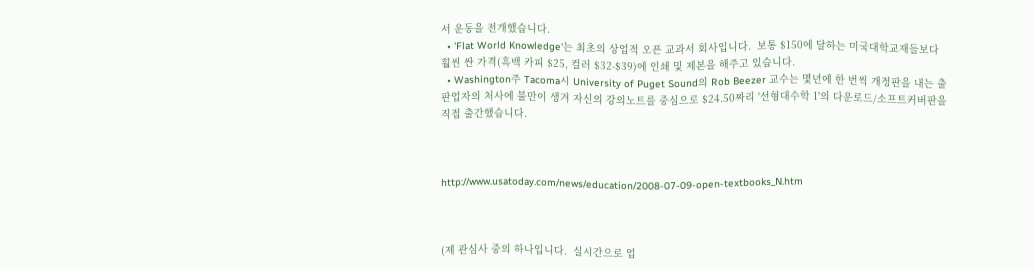서 운동을 전개했습니다.
  • 'Flat World Knowledge'는 최초의 상업적 오픈 교과서 회사입니다.  보통 $150에 달하는 미국대학교재들보다 훨씬 싼 가격(흑백 카피 $25, 컬러 $32-$39)에 인쇄 및 제본을 해주고 있습니다.
  • Washington주 Tacoma시 University of Puget Sound의 Rob Beezer 교수는 몇년에 한 번씩 개정판을 내는 출판업자의 처사에 불만이 생겨 자신의 강의노트를 중심으로 $24.50짜리 '선형대수학 1'의 다운로드/소프트커버판을 직접 출간했습니다.



http://www.usatoday.com/news/education/2008-07-09-open-textbooks_N.htm



(제 관심사 중의 하나입니다.  실시간으로 업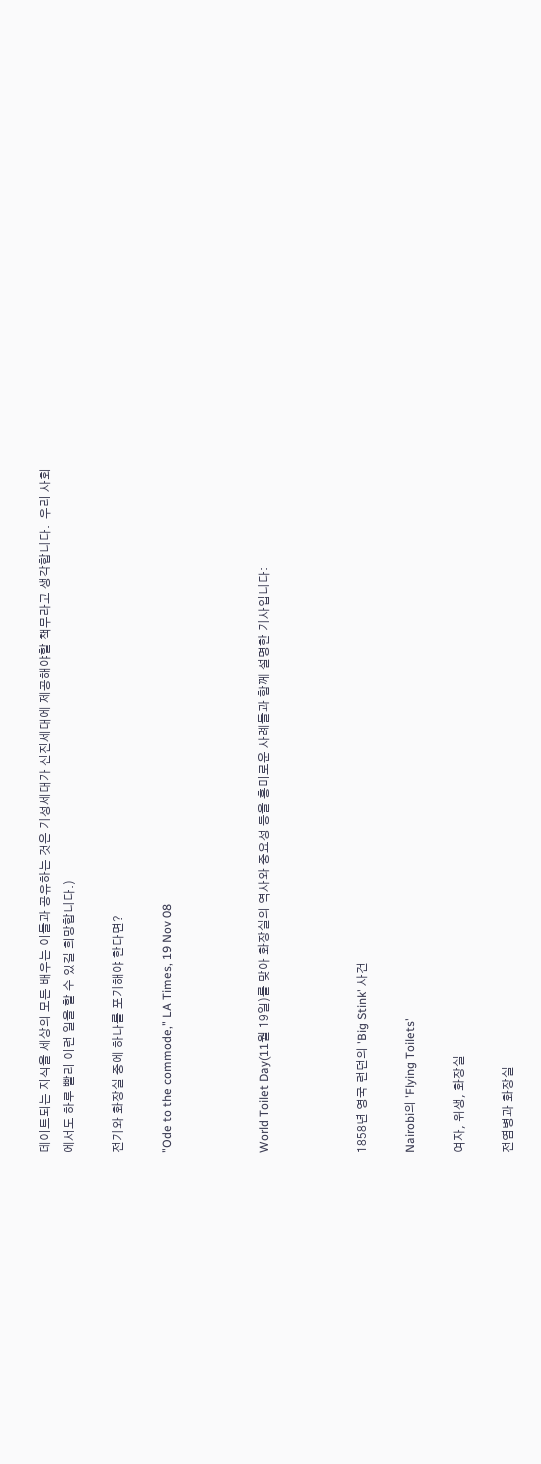데이트되는 지식을 세상의 모든 배우는 이들과 공유하는 것은 기성세대가 신진세대에 제공해야할 책무라고 생각합니다.  우리 사회에서도 하루 빨리 이런 일을 할 수 있길 희망합니다.)

전기와 화장실 중에 하나를 포기해야 한다면?

"Ode to the commode," LA Times, 19 Nov 08



World Toilet Day(11월 19일)를 맞아 화장실의 역사와 중요성 등을 흥미로운 사례들과 함께 설명한 기사입니다:



1858년 영국 런던의 'Big Stink' 사건

Nairobi의 'Flying Toilets'

여자, 위생, 화장실

전염병과 화장실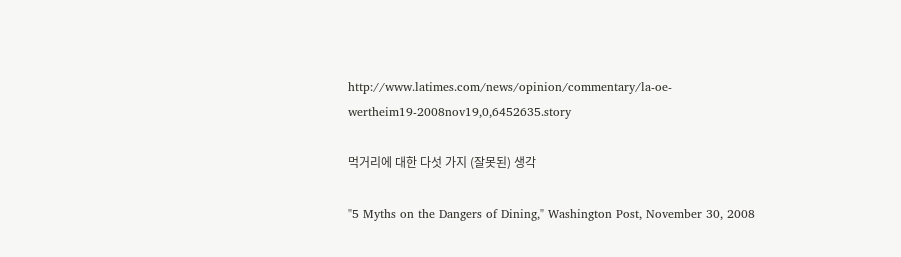http://www.latimes.com/news/opinion/commentary/la-oe-wertheim19-2008nov19,0,6452635.story

먹거리에 대한 다섯 가지 (잘못된) 생각

"5 Myths on the Dangers of Dining," Washington Post, November 30, 2008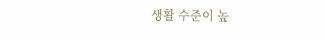생활 수준이 높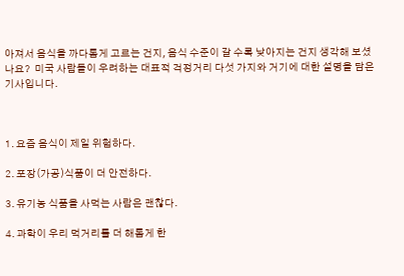아져서 음식을 까다롭게 고르는 건지, 음식 수준이 갈 수록 낮아지는 건지 생각해 보셨나요?  미국 사람들이 우려하는 대표적 걱정거리 다섯 가지와 거기에 대한 설명을 담은 기사입니다.



1. 요즘 음식이 제일 위험하다.

2. 포장(가공)식품이 더 안전하다.

3. 유기농 식품을 사먹는 사람은 괜찮다.

4. 과학이 우리 먹거리를 더 해롭게 한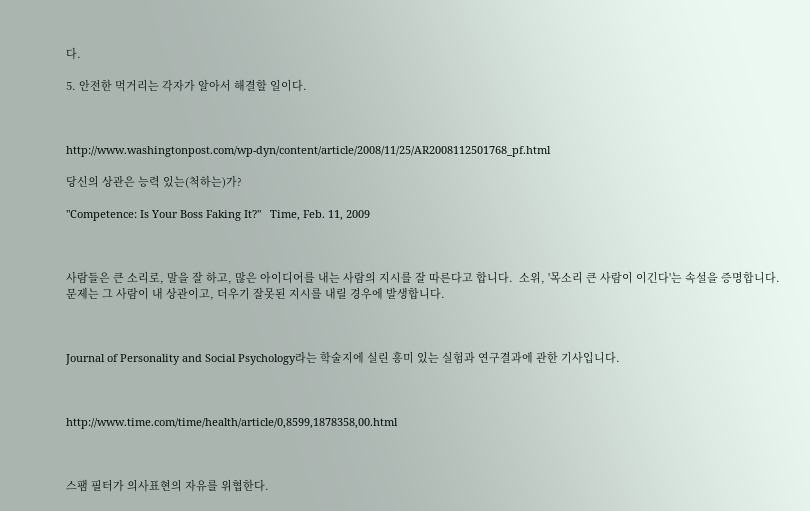다.

5. 안전한 먹거리는 각자가 알아서 해결할 일이다.



http://www.washingtonpost.com/wp-dyn/content/article/2008/11/25/AR2008112501768_pf.html

당신의 상관은 능력 있는(척하는)가?

"Competence: Is Your Boss Faking It?"   Time, Feb. 11, 2009



사람들은 큰 소리로, 말을 잘 하고, 많은 아이디어를 내는 사람의 지시를 잘 따른다고 합니다.  소위, '목소리 큰 사람이 이긴다'는 속설을 증명합니다.  문제는 그 사람이 내 상관이고, 더우기 잘못된 지시를 내릴 경우에 발생합니다.



Journal of Personality and Social Psychology라는 학술지에 실린 흥미 있는 실험과 연구결과에 관한 기사입니다.



http://www.time.com/time/health/article/0,8599,1878358,00.html



스팸 필터가 의사표현의 자유를 위협한다.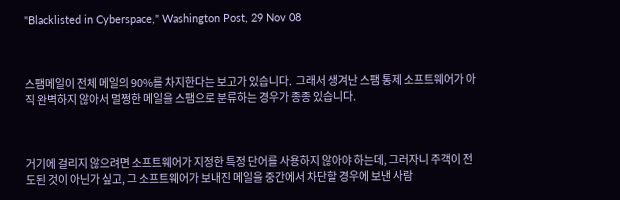"Blacklisted in Cyberspace," Washington Post, 29 Nov 08



스팸메일이 전체 메일의 90%를 차지한다는 보고가 있습니다.  그래서 생겨난 스팸 통제 소프트웨어가 아직 완벽하지 않아서 멀쩡한 메일을 스팸으로 분류하는 경우가 종종 있습니다.



거기에 걸리지 않으려면 소프트웨어가 지정한 특정 단어를 사용하지 않아야 하는데, 그러자니 주객이 전도된 것이 아닌가 싶고, 그 소프트웨어가 보내진 메일을 중간에서 차단할 경우에 보낸 사람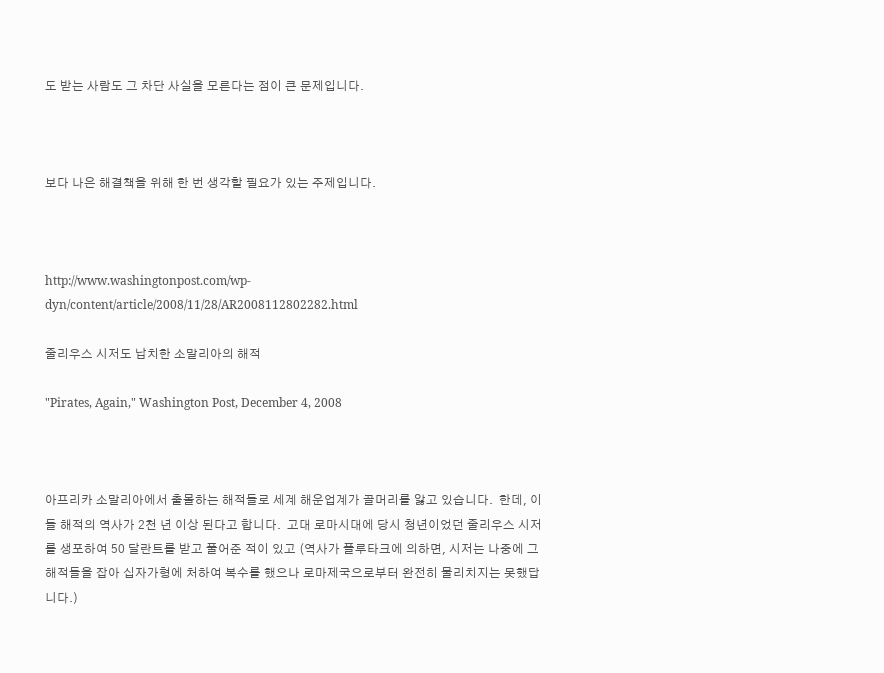도 받는 사람도 그 차단 사실을 모른다는 점이 큰 문제입니다.



보다 나은 해결책을 위해 한 번 생각할 필요가 있는 주제입니다.



http://www.washingtonpost.com/wp-dyn/content/article/2008/11/28/AR2008112802282.html

줄리우스 시저도 납치한 소말리아의 해적

"Pirates, Again," Washington Post, December 4, 2008



아프리카 소말리아에서 출몰하는 해적들로 세계 해운업계가 골머리를 앓고 있습니다.  한데, 이들 해적의 역사가 2천 년 이상 된다고 합니다.  고대 로마시대에 당시 청년이었던 줄리우스 시저를 생포하여 50 달란트를 받고 풀어준 적이 있고 (역사가 플루타크에 의하면, 시저는 나중에 그 해적들을 잡아 십자가형에 처하여 복수를 했으나 로마제국으로부터 완전히 물리치지는 못했답니다.)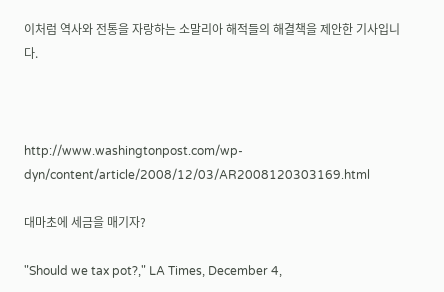이처럼 역사와 전통을 자랑하는 소말리아 해적들의 해결책을 제안한 기사입니다.



http://www.washingtonpost.com/wp-dyn/content/article/2008/12/03/AR2008120303169.html

대마초에 세금을 매기자?

"Should we tax pot?," LA Times, December 4,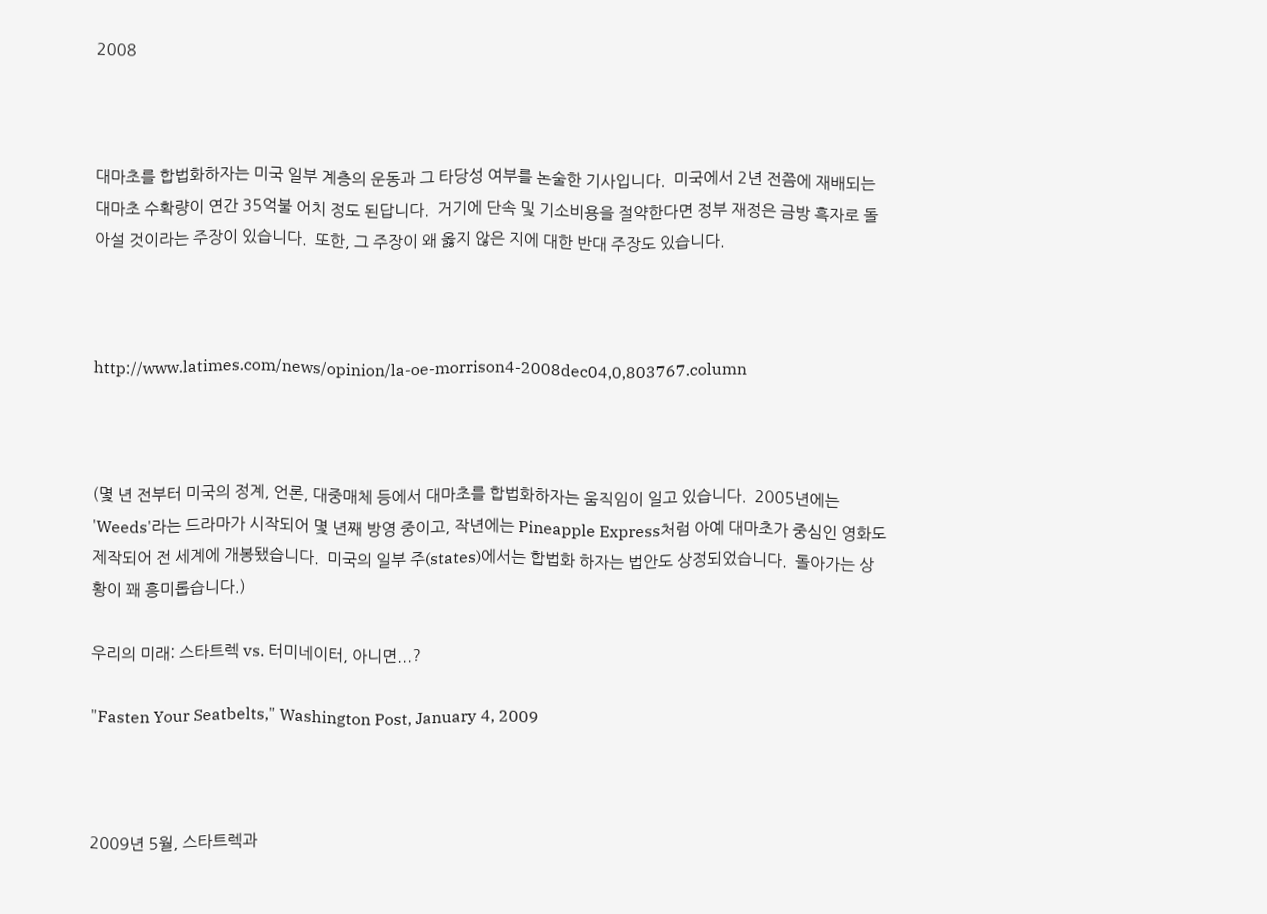2008



대마초를 합법화하자는 미국 일부 계층의 운동과 그 타당성 여부를 논술한 기사입니다.  미국에서 2년 전쯤에 재배되는 대마초 수확량이 연간 35억불 어치 정도 된답니다.  거기에 단속 및 기소비용을 절약한다면 정부 재정은 금방 흑자로 돌아설 것이라는 주장이 있습니다.  또한, 그 주장이 왜 옳지 않은 지에 대한 반대 주장도 있습니다.



http://www.latimes.com/news/opinion/la-oe-morrison4-2008dec04,0,803767.column



(몇 년 전부터 미국의 정계, 언론, 대중매체 등에서 대마초를 합법화하자는 움직임이 일고 있습니다.  2005년에는 'Weeds'라는 드라마가 시작되어 몇 년째 방영 중이고, 작년에는 Pineapple Express처럼 아예 대마초가 중심인 영화도 제작되어 전 세계에 개봉됐습니다.  미국의 일부 주(states)에서는 합법화 하자는 법안도 상정되었습니다.  돌아가는 상황이 꽤 흥미롭습니다.)

우리의 미래: 스타트렉 vs. 터미네이터, 아니면...?

"Fasten Your Seatbelts," Washington Post, January 4, 2009



2009년 5월, 스타트렉과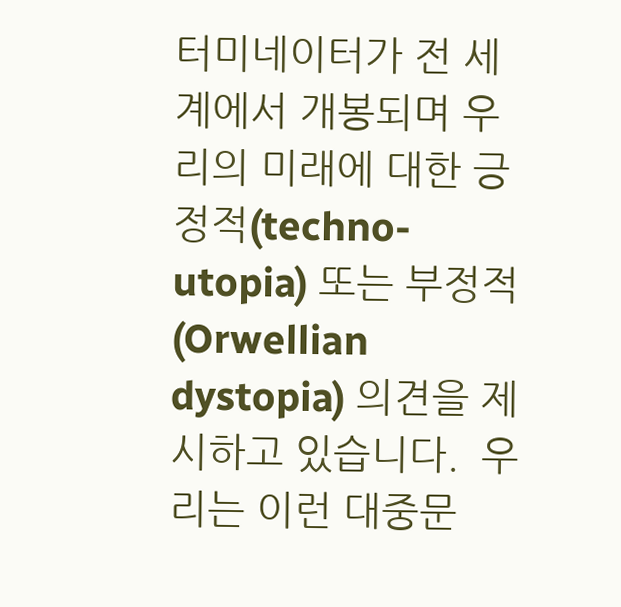터미네이터가 전 세계에서 개봉되며 우리의 미래에 대한 긍정적(techno-utopia) 또는 부정적(Orwellian dystopia) 의견을 제시하고 있습니다.  우리는 이런 대중문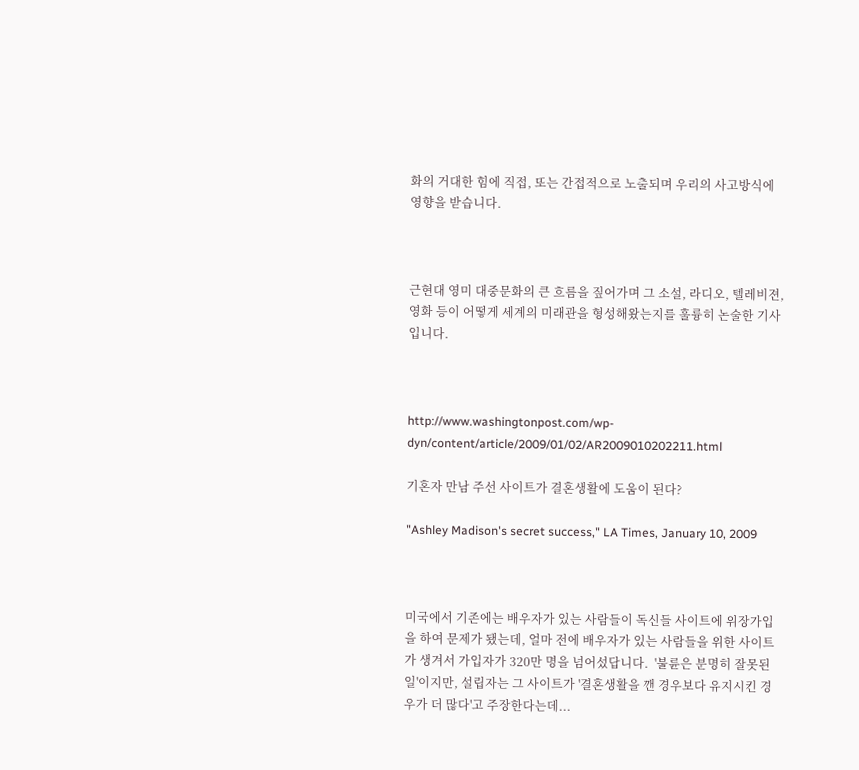화의 거대한 힘에 직접, 또는 간접적으로 노출되며 우리의 사고방식에 영향을 받습니다.



근현대 영미 대중문화의 큰 흐름을 짚어가며 그 소설, 라디오, 텔레비젼, 영화 등이 어떻게 세계의 미래관을 형성해왔는지를 훌륭히 논술한 기사입니다.



http://www.washingtonpost.com/wp-dyn/content/article/2009/01/02/AR2009010202211.html

기혼자 만남 주선 사이트가 결혼생활에 도움이 된다?

"Ashley Madison's secret success," LA Times, January 10, 2009



미국에서 기존에는 배우자가 있는 사람들이 독신들 사이트에 위장가입을 하여 문제가 됐는데, 얼마 전에 배우자가 있는 사람들을 위한 사이트가 생겨서 가입자가 320만 명을 넘어섰답니다.  '불륜은 분명히 잘못된 일'이지만, 설립자는 그 사이트가 '결혼생활을 깬 경우보다 유지시킨 경우가 더 많다'고 주장한다는데...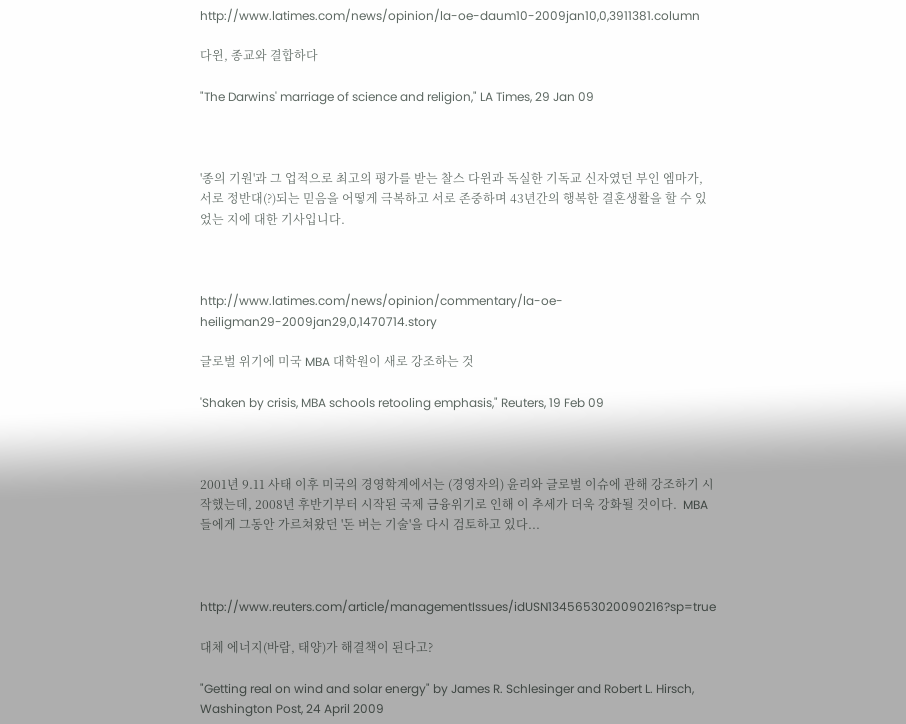http://www.latimes.com/news/opinion/la-oe-daum10-2009jan10,0,3911381.column

다윈, 종교와 결합하다

"The Darwins' marriage of science and religion," LA Times, 29 Jan 09



'종의 기원'과 그 업적으로 최고의 평가를 받는 찰스 다윈과 독실한 기독교 신자였던 부인 엠마가, 서로 정반대(?)되는 믿음을 어떻게 극복하고 서로 존중하며 43년간의 행복한 결혼생활을 할 수 있었는 지에 대한 기사입니다.



http://www.latimes.com/news/opinion/commentary/la-oe-heiligman29-2009jan29,0,1470714.story

글로벌 위기에 미국 MBA 대학원이 새로 강조하는 것

'Shaken by crisis, MBA schools retooling emphasis," Reuters, 19 Feb 09



2001년 9.11 사태 이후 미국의 경영학계에서는 (경영자의) 윤리와 글로벌 이슈에 관해 강조하기 시작했는데, 2008년 후반기부터 시작된 국제 금융위기로 인해 이 추세가 더욱 강화될 것이다.  MBA들에게 그동안 가르쳐왔던 '돈 버는 기술'을 다시 검토하고 있다...



http://www.reuters.com/article/managementIssues/idUSN1345653020090216?sp=true

대체 에너지(바람, 태양)가 해결책이 된다고?

"Getting real on wind and solar energy" by James R. Schlesinger and Robert L. Hirsch, Washington Post, 24 April 2009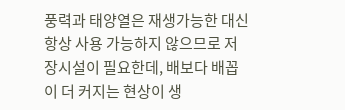풍력과 태양열은 재생가능한 대신 항상 사용 가능하지 않으므로 저장시설이 필요한데, 배보다 배꼽이 더 커지는 현상이 생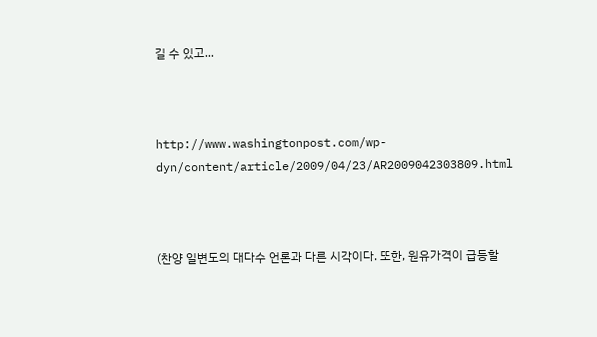길 수 있고...



http://www.washingtonpost.com/wp-dyn/content/article/2009/04/23/AR2009042303809.html



(찬양 일변도의 대다수 언론과 다른 시각이다. 또한, 원유가격이 급등할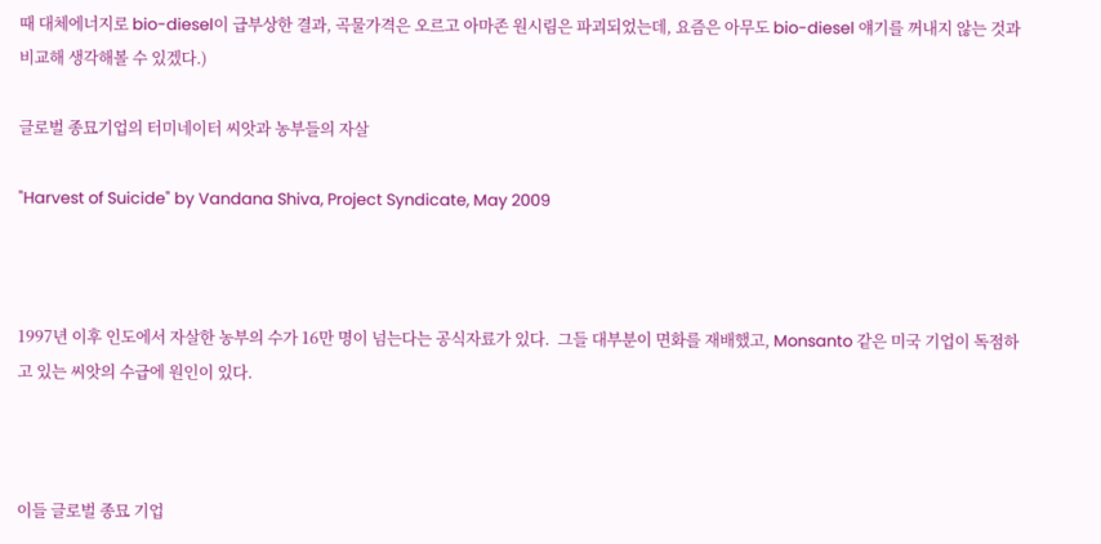때 대체에너지로 bio-diesel이 급부상한 결과, 곡물가격은 오르고 아마존 원시림은 파괴되었는데, 요즘은 아무도 bio-diesel 얘기를 꺼내지 않는 것과 비교해 생각해볼 수 있겠다.)

글로벌 종묘기업의 터미네이터 씨앗과 농부들의 자살

"Harvest of Suicide" by Vandana Shiva, Project Syndicate, May 2009



1997년 이후 인도에서 자살한 농부의 수가 16만 명이 넘는다는 공식자료가 있다.  그들 대부분이 면화를 재배했고, Monsanto 같은 미국 기업이 독점하고 있는 씨앗의 수급에 원인이 있다.



이들 글로벌 종묘 기업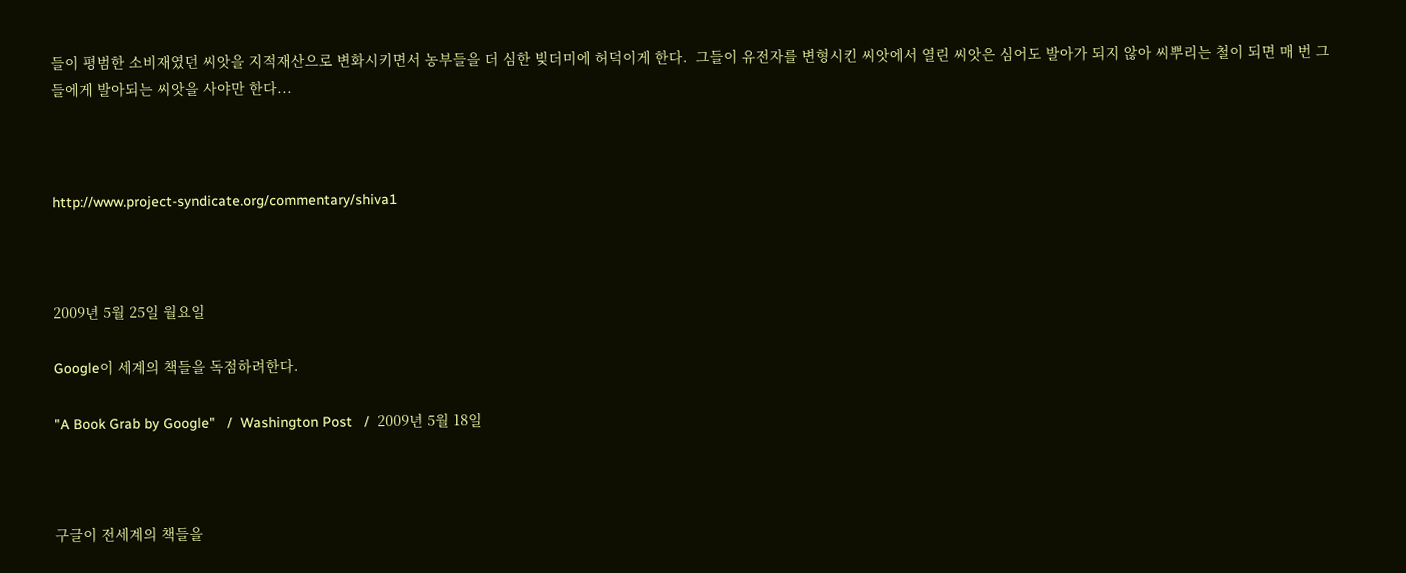들이 평범한 소비재였던 씨앗을 지적재산으로 변화시키면서 농부들을 더 심한 빚더미에 허덕이게 한다.  그들이 유전자를 변형시킨 씨앗에서 열린 씨앗은 심어도 발아가 되지 않아 씨뿌리는 철이 되면 매 번 그들에게 발아되는 씨앗을 사야만 한다...



http://www.project-syndicate.org/commentary/shiva1



2009년 5월 25일 월요일

Google이 세계의 책들을 독점하려한다.

"A Book Grab by Google"   /  Washington Post   /  2009년 5월 18일



구글이 전세계의 책들을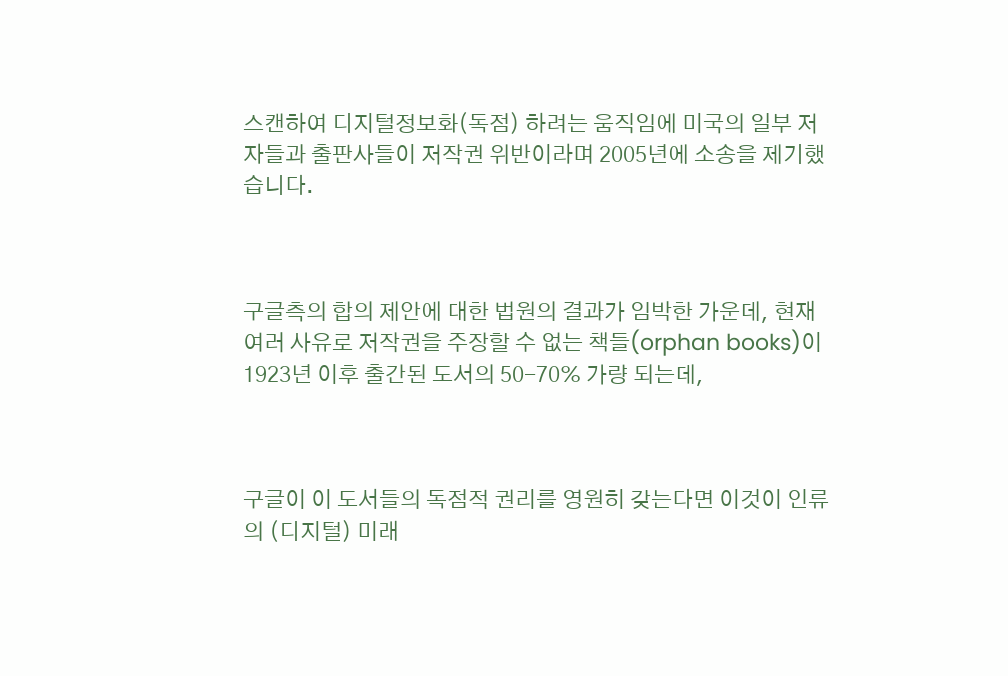스캔하여 디지털정보화(독점) 하려는 움직임에 미국의 일부 저자들과 출판사들이 저작권 위반이라며 2005년에 소송을 제기했습니다.



구글측의 합의 제안에 대한 법원의 결과가 임박한 가운데, 현재 여러 사유로 저작권을 주장할 수 없는 책들(orphan books)이 1923년 이후 출간된 도서의 50-70% 가량 되는데,



구글이 이 도서들의 독점적 권리를 영원히 갖는다면 이것이 인류의 (디지털) 미래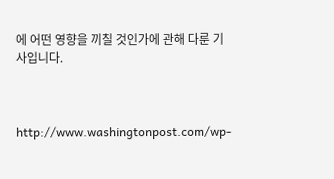에 어떤 영향을 끼칠 것인가에 관해 다룬 기사입니다.



http://www.washingtonpost.com/wp-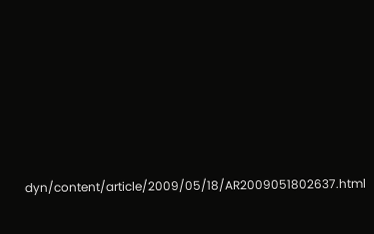dyn/content/article/2009/05/18/AR2009051802637.html